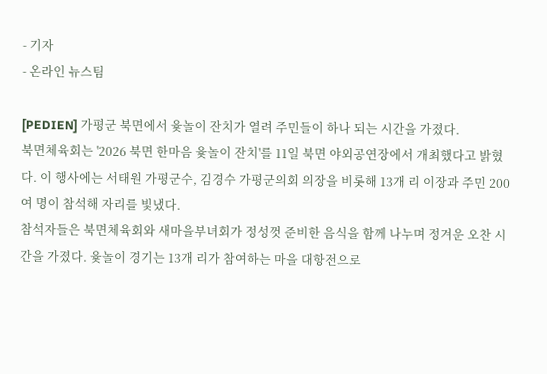- 기자
- 온라인 뉴스팀

[PEDIEN] 가평군 북면에서 윷놀이 잔치가 열려 주민들이 하나 되는 시간을 가졌다.
북면체육회는 '2026 북면 한마음 윷놀이 잔치'를 11일 북면 야외공연장에서 개최했다고 밝혔다. 이 행사에는 서태원 가평군수, 김경수 가평군의회 의장을 비롯해 13개 리 이장과 주민 200여 명이 참석해 자리를 빛냈다.
참석자들은 북면체육회와 새마을부녀회가 정성껏 준비한 음식을 함께 나누며 정겨운 오찬 시간을 가졌다. 윷놀이 경기는 13개 리가 참여하는 마을 대항전으로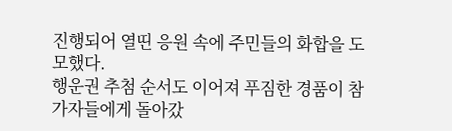진행되어 열띤 응원 속에 주민들의 화합을 도모했다.
행운권 추첨 순서도 이어져 푸짐한 경품이 참가자들에게 돌아갔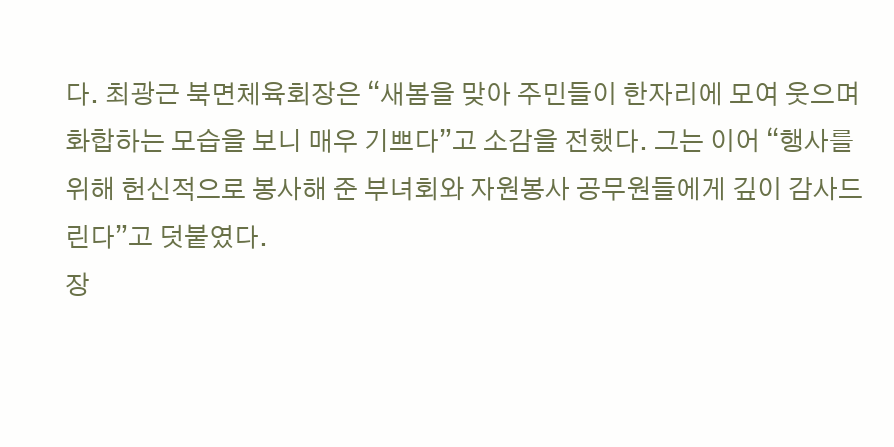다. 최광근 북면체육회장은 “새봄을 맞아 주민들이 한자리에 모여 웃으며 화합하는 모습을 보니 매우 기쁘다”고 소감을 전했다. 그는 이어 “행사를 위해 헌신적으로 봉사해 준 부녀회와 자원봉사 공무원들에게 깊이 감사드린다”고 덧붙였다.
장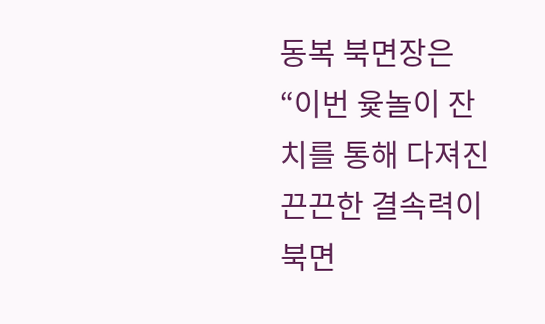동복 북면장은 “이번 윷놀이 잔치를 통해 다져진 끈끈한 결속력이 북면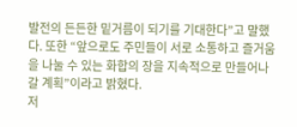발전의 든든한 밑거름이 되기를 기대한다”고 말했다. 또한 “앞으로도 주민들이 서로 소통하고 즐거움을 나눌 수 있는 화합의 장을 지속적으로 만들어나갈 계획”이라고 밝혔다.
저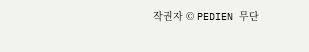작권자 © PEDIEN 무단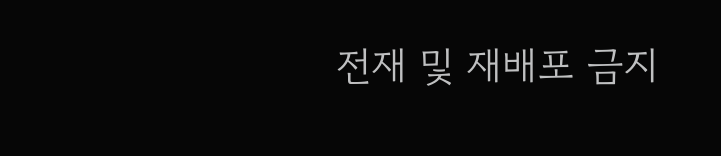전재 및 재배포 금지